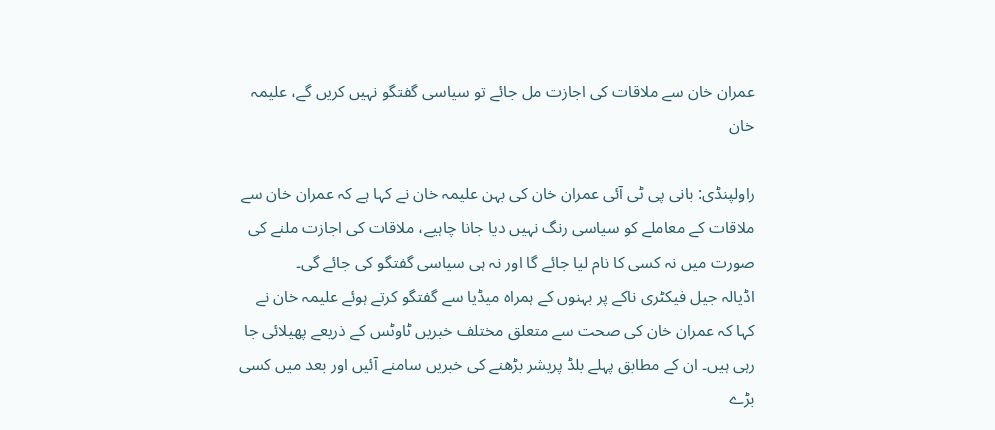عمران خان سے ملاقات کی اجازت مل جائے تو سیاسی گفتگو نہیں کریں گے، علیمہ خان

راولپنڈی: بانی پی ٹی آئی عمران خان کی بہن علیمہ خان نے کہا ہے کہ عمران خان سے ملاقات کے معاملے کو سیاسی رنگ نہیں دیا جانا چاہیے، ملاقات کی اجازت ملنے کی صورت میں نہ کسی کا نام لیا جائے گا اور نہ ہی سیاسی گفتگو کی جائے گی۔
اڈیالہ جیل فیکٹری ناکے پر بہنوں کے ہمراہ میڈیا سے گفتگو کرتے ہوئے علیمہ خان نے کہا کہ عمران خان کی صحت سے متعلق مختلف خبریں ٹاوٹس کے ذریعے پھیلائی جا رہی ہیں۔ ان کے مطابق پہلے بلڈ پریشر بڑھنے کی خبریں سامنے آئیں اور بعد میں کسی بڑے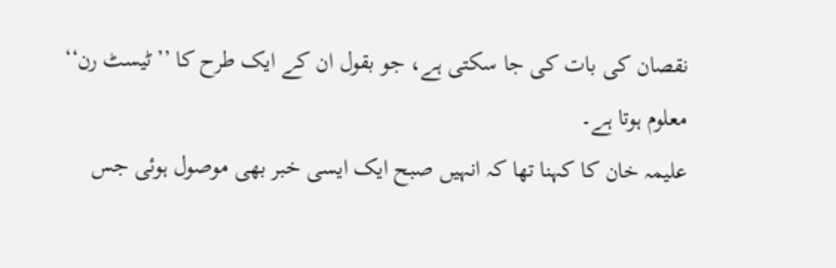نقصان کی بات کی جا سکتی ہے، جو بقول ان کے ایک طرح کا ’’ٹیسٹ رن‘‘ معلوم ہوتا ہے۔
علیمہ خان کا کہنا تھا کہ انہیں صبح ایک ایسی خبر بھی موصول ہوئی جس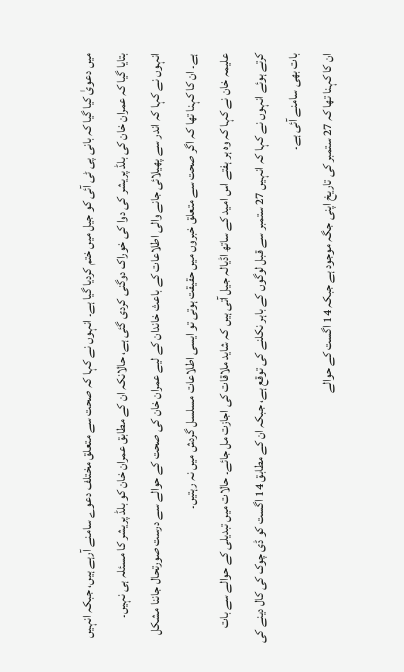میں دعویٰ کیا گیا کہ بانی پی ٹی آئی کو جیل میں ختم کردیا گیا ہے۔ انہوں نے کہا کہ صحت سے متعلق مختلف دعوے سامنے آرہے ہیں، جبکہ انہیں بتایا گیا کہ عمران خان کی بلڈ پریشر کی دوا کی خوراک دوگنی کردی گئی ہے، حالانکہ ان کے مطابق عمران خان کو بلڈ پریشر کا مسئلہ ہی نہیں۔
انہوں نے کہا کہ اندر سے پھیلائی جانے والی اطلاعات کے باعث خاندان کے لیے عمران خان کی صحت کے حوالے سے درست صورتحال جاننا مشکل ہے۔ ان کا کہنا تھا کہ اگر صحت سے متعلق خبروں میں حقیقت ہوتی تو ایسی اطلاعات مسلسل گردش میں نہ رہتیں۔
علیمہ خان نے کہا کہ وہ ہر ہفتے اس امید کے ساتھ اڈیالہ جیل آتی ہیں کہ شاید ملاقات کی اجازت مل جائے۔ حالات میں تبدیلی کے حوالے سے بات کرتے ہوئے انہوں نے کہا کہ انہیں 27 ستمبر سے قبل لوگوں کے باہر نکلنے کی توقع ہے، جبکہ ان کے مطابق 14 اگست کو ڈی چوک کی کال دینے کی بات بھی سامنے آئی ہے۔
ان کا کہنا تھا کہ 27 ستمبر کی تاریخ اپنی جگہ موجود ہے جبکہ 14 اگست کے حوالے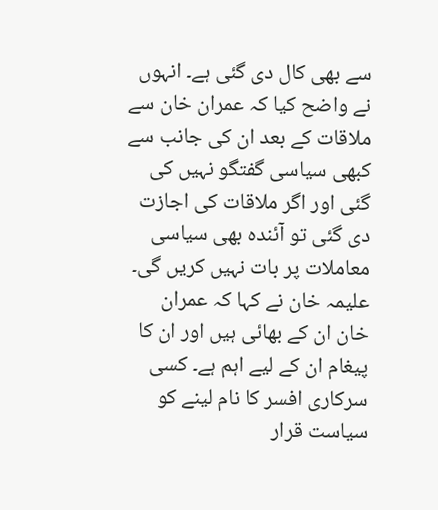سے بھی کال دی گئی ہے۔ انہوں نے واضح کیا کہ عمران خان سے ملاقات کے بعد ان کی جانب سے کبھی سیاسی گفتگو نہیں کی گئی اور اگر ملاقات کی اجازت دی گئی تو آئندہ بھی سیاسی معاملات پر بات نہیں کریں گی۔
علیمہ خان نے کہا کہ عمران خان ان کے بھائی ہیں اور ان کا پیغام ان کے لیے اہم ہے۔ کسی سرکاری افسر کا نام لینے کو سیاست قرار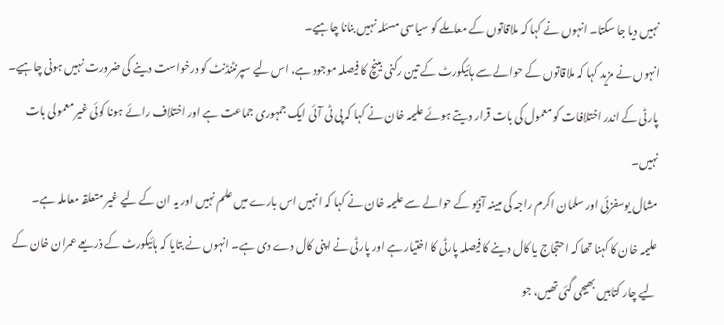نہیں دیا جا سکتا۔ انہوں نے کہا کہ ملاقاتوں کے معاملے کو سیاسی مسئلہ نہیں بنانا چاہیے۔
انہوں نے مزید کہا کہ ملاقاتوں کے حوالے سے ہائیکورٹ کے تین رکنی بینچ کا فیصلہ موجود ہے، اس لیے سپرنٹنڈنٹ کو درخواست دینے کی ضرورت نہیں ہونی چاہیے۔ پارٹی کے اندر اختلافات کو معمول کی بات قرار دیتے ہوئے علیمہ خان نے کہا کہ پی ٹی آئی ایک جمہوری جماعت ہے اور اختلاف رائے ہونا کوئی غیر معمولی بات نہیں۔
مشال یوسفزئی اور سلمان اکرم راجہ کی مبینہ آڈیو کے حوالے سے علیمہ خان نے کہا کہ انہیں اس بارے میں علم نہیں اور یہ ان کے لیے غیر متعلقہ معاملہ ہے۔
علیمہ خان کا کہنا تھا کہ احتجاج یا کال دینے کا فیصلہ پارٹی کا اختیار ہے اور پارٹی نے اپنی کال دے دی ہے۔ انہوں نے بتایا کہ ہائیکورٹ کے ذریعے عمران خان کے لیے چار کتابیں بھیجی گئی تھیں، جو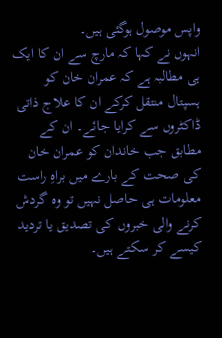واپس موصول ہوگئی ہیں۔
انہوں نے کہا کہ مارچ سے ان کا ایک ہی مطالبہ ہے کہ عمران خان کو ہسپتال منتقل کرکے ان کا علاج ذاتی ڈاکٹروں سے کرایا جائے۔ ان کے مطابق جب خاندان کو عمران خان کی صحت کے بارے میں براہِ راست معلومات ہی حاصل نہیں تو وہ گردش کرنے والی خبروں کی تصدیق یا تردید کیسے کر سکتے ہیں۔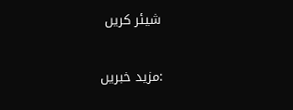شیئر کریں

:مزید خبریں